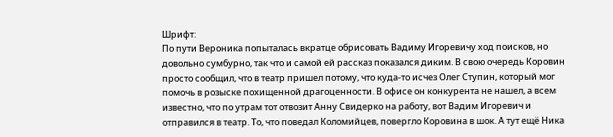Шрифт:
По пути Вероника попыталась вкратце обрисовать Вадиму Игоревичу ход поисков, но довольно сумбурно, так что и самой ей рассказ показался диким. В свою очередь Коровин просто сообщил, что в театр пришел потому, что куда-то исчез Олег Ступин, который мог помочь в розыске похищенной драгоценности. В офисе он конкурента не нашел, а всем известно, что по утрам тот отвозит Анну Свидерко на работу, вот Вадим Игоревич и отправился в театр. То, что поведал Коломийцев, повергло Коровина в шок. А тут ещё Ника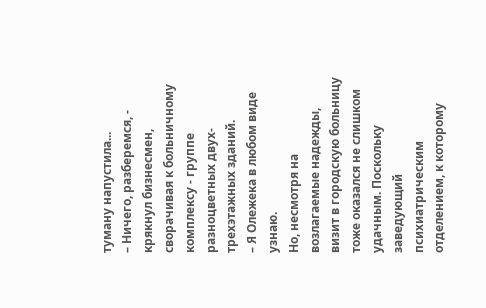туману напустила...
– Ничего, разберемся, - крякнул бизнесмен, сворачивая к больничному комплексу - группе разноцветных двух-трехэтажных зданий.
– Я Олежека в любом виде узнаю.
Но, несмотря на возлагаемые надежды, визит в городскую больницу тоже оказался не слишком удачным. Поскольку заведующий психиатрическим отделением, к которому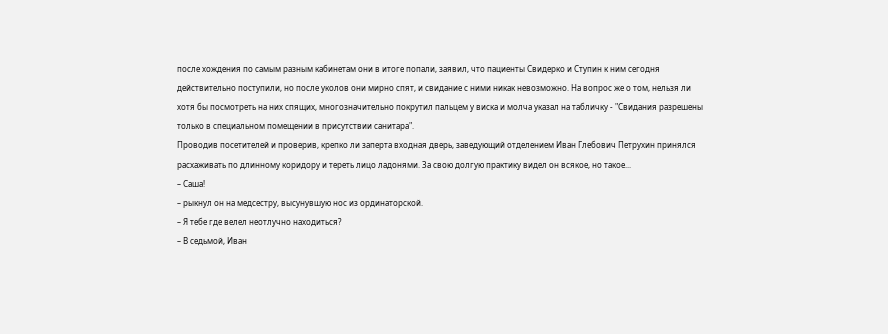после хождения по самым разным кабинетам они в итоге попали, заявил, что пациенты Свидерко и Ступин к ним сегодня действительно поступили, но после уколов они мирно спят, и свидание с ними никак невозможно. На вопрос же о том, нельзя ли хотя бы посмотреть на них спящих, многозначительно покрутил пальцем у виска и молча указал на табличку - "Свидания разрешены только в специальном помещении в присутствии санитара".
Проводив посетителей и проверив, крепко ли заперта входная дверь, заведующий отделением Иван Глебович Петрухин принялся расхаживать по длинному коридору и тереть лицо ладонями. За свою долгую практику видел он всякое, но такое...
– Саша!
– рыкнул он на медсестру, высунувшую нос из ординаторской.
– Я тебе где велел неотлучно находиться?
– В седьмой, Иван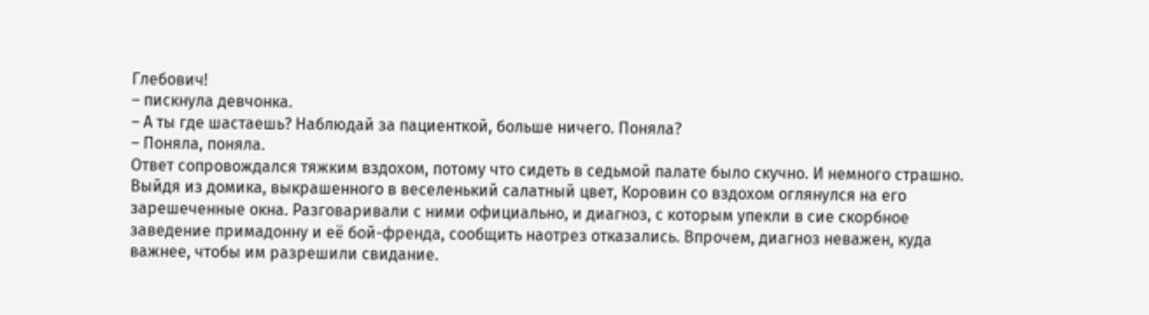Глебович!
– пискнула девчонка.
– А ты где шастаешь? Наблюдай за пациенткой, больше ничего. Поняла?
– Поняла, поняла.
Ответ сопровождался тяжким вздохом, потому что сидеть в седьмой палате было скучно. И немного страшно.
Выйдя из домика, выкрашенного в веселенький салатный цвет, Коровин со вздохом оглянулся на его зарешеченные окна. Разговаривали с ними официально, и диагноз, с которым упекли в сие скорбное заведение примадонну и её бой-френда, сообщить наотрез отказались. Впрочем, диагноз неважен, куда важнее, чтобы им разрешили свидание.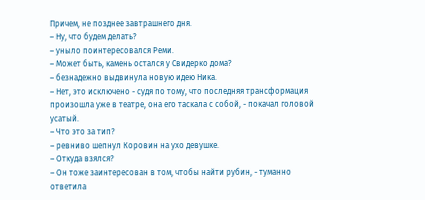Причем, не позднее завтрашнего дня.
– Ну, что будем делать?
– уныло поинтересовался Реми.
– Может быть, камень остался у Свидерко дома?
– безнадежно выдвинула новую идею Ника.
– Нет, это исключено - судя по тому, что последняя трансформация произошла уже в театре, она его таскала с собой, - покачал головой усатый.
– Что это за тип?
– ревниво шепнул Коровин на ухо девушке.
– Откуда взялся?
– Он тоже заинтересован в том, чтобы найти рубин, - туманно ответила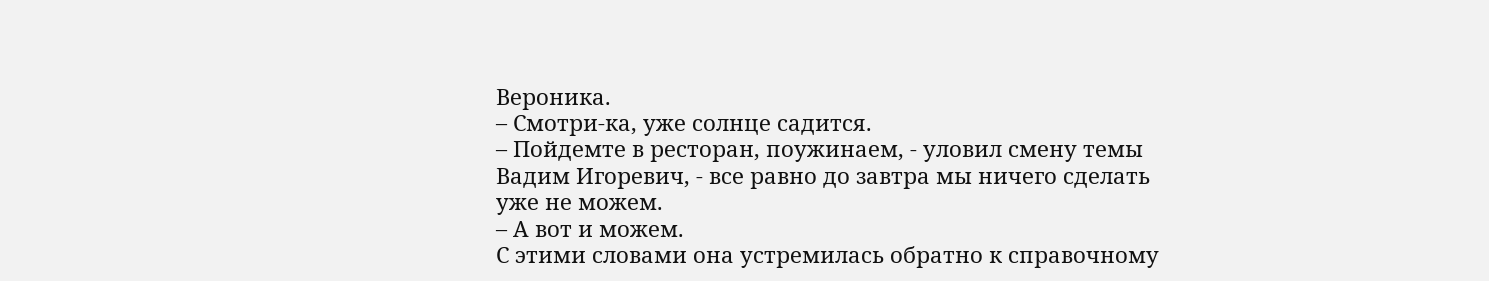Вероника.
– Смотри-ка, уже солнце садится.
– Пойдемте в ресторан, поужинаем, - уловил смену темы Вадим Игоревич, - все равно до завтра мы ничего сделать уже не можем.
– А вот и можем.
С этими словами она устремилась обратно к справочному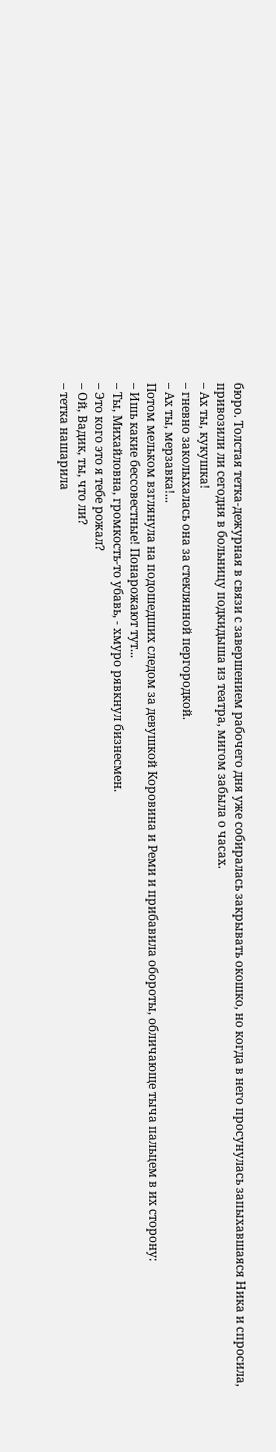бюро. Толстая тетка-дежурная в связи с завершением рабочего дня уже собиралась закрывать окошко, но когда в него просунулась запыхавшаяся Ника и спросила, привозили ли сегодня в больницу подкидыша из театра, мигом забыла о часах.
– Ах ты, кукушка!
– гневно заколыхалась она за стеклянной пергородкой.
– Ах ты, мерзавка!...
Потом мельком взглянула на подошедших следом за девушкой Коровина и Реми и прибавила обороты, обличающе тыча пальцем в их сторону:
– Ишь какие бессовестные! Понарожают тут...
– Ты, Михайловна, громкость-то убавь, - хмуро рявкнул бизнесмен.
– Это кого это я тебе рожал?
– Ой, Вадик, ты, что ли?
– тетка нашарила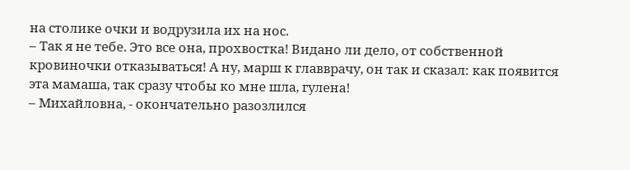на столике очки и водрузила их на нос.
– Так я не тебе. Это все она, прохвостка! Видано ли дело, от собственной кровиночки отказываться! А ну, марш к главврачу, он так и сказал: как появится эта мамаша, так сразу чтобы ко мне шла, гулена!
– Михайловна, - окончательно разозлился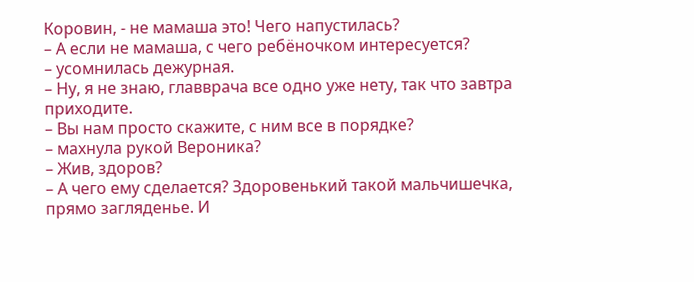Коровин, - не мамаша это! Чего напустилась?
– А если не мамаша, с чего ребёночком интересуется?
– усомнилась дежурная.
– Ну, я не знаю, главврача все одно уже нету, так что завтра приходите.
– Вы нам просто скажите, с ним все в порядке?
– махнула рукой Вероника?
– Жив, здоров?
– А чего ему сделается? Здоровенький такой мальчишечка, прямо загляденье. И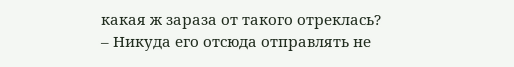какая ж зараза от такого отреклась?
– Никуда его отсюда отправлять не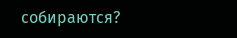собираются?